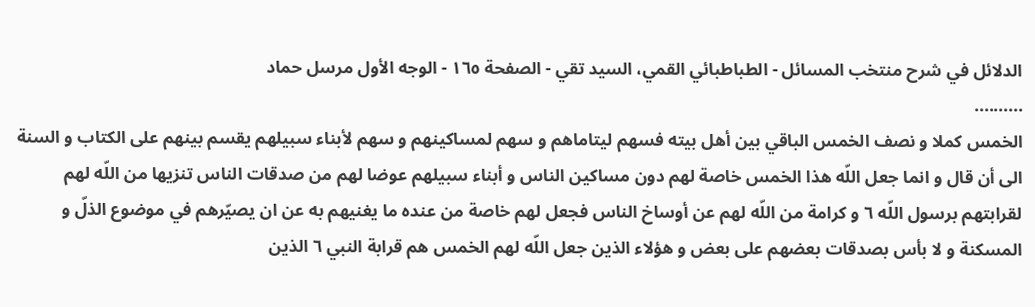الدلائل في شرح منتخب المسائل - الطباطبائي القمي، السید تقي - الصفحة ١٦٥ - الوجه الأول مرسل حماد
..........
الخمس كملا و نصف الخمس الباقي بين أهل بيته فسهم ليتاماهم و سهم لمساكينهم و سهم لأبناء سبيلهم يقسم بينهم على الكتاب و السنة الى أن قال و انما جعل اللّه هذا الخمس خاصة لهم دون مساكين الناس و أبناء سبيلهم عوضا لهم من صدقات الناس تنزيها من اللّه لهم لقرابتهم برسول اللّه ٦ و كرامة من اللّه لهم عن أوساخ الناس فجعل لهم خاصة من عنده ما يغنيهم به عن ان يصيّرهم في موضوع الذلّ و المسكنة و لا بأس بصدقات بعضهم على بعض و هؤلاء الذين جعل اللّه لهم الخمس هم قرابة النبي ٦ الذين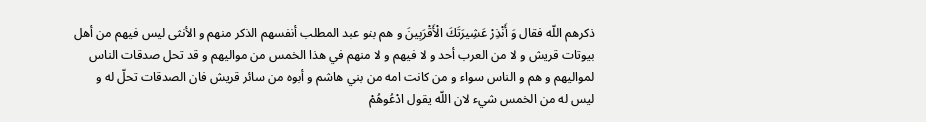ذكرهم اللّه فقال وَ أَنْذِرْ عَشِيرَتَكَ الْأَقْرَبِينَ و هم بنو عبد المطلب أنفسهم الذكر منهم و الأنثى ليس فيهم من أهل بيوتات قريش و لا من العرب أحد و لا فيهم و لا منهم في هذا الخمس من مواليهم و قد تحل صدقات الناس لمواليهم و هم و الناس سواء و من كانت امه من بني هاشم و أبوه من سائر قريش فان الصدقات تحلّ له و ليس له من الخمس شيء لان اللّه يقول ادْعُوهُمْ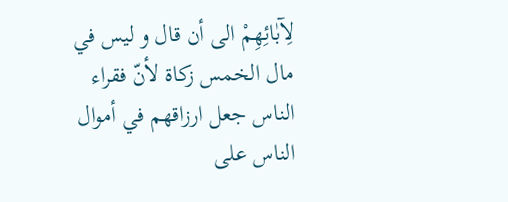لِآبٰائِهِمْ الى أن قال و ليس في مال الخمس زكاة لأنّ فقراء الناس جعل ارزاقهم في أموال الناس على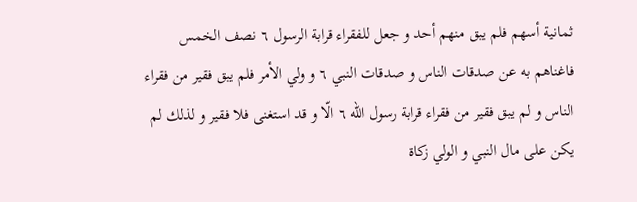ثمانية أسهم فلم يبق منهم أحد و جعل للفقراء قرابة الرسول ٦ نصف الخمس فاغناهم به عن صدقات الناس و صدقات النبي ٦ و ولي الأمر فلم يبق فقير من فقراء الناس و لم يبق فقير من فقراء قرابة رسول اللّه ٦ الّا و قد استغنى فلا فقير و لذلك لم يكن على مال النبي و الولي زكاة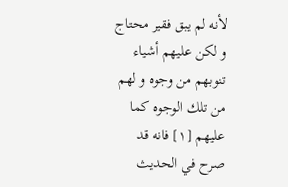لأنه لم يبق فقير محتاج و لكن عليهم أشياء تنوبهم من وجوه و لهم من تلك الوجوه كما عليهم [١] فانه قد صرح في الحديث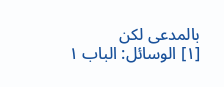بالمدعى لكن
[١] الوسائل: الباب ١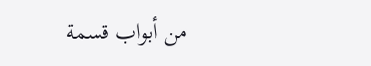من أبواب قسمة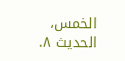الخمس، الحديث ٨.